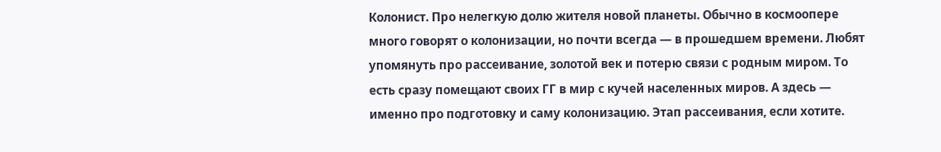Колонист. Про нелегкую долю жителя новой планеты. Обычно в космоопере много говорят о колонизации, но почти всегда — в прошедшем времени. Любят упомянуть про рассеивание, золотой век и потерю связи с родным миром. То есть сразу помещают своих ГГ в мир с кучей населенных миров. А здесь — именно про подготовку и саму колонизацию. Этап рассеивания, если хотите.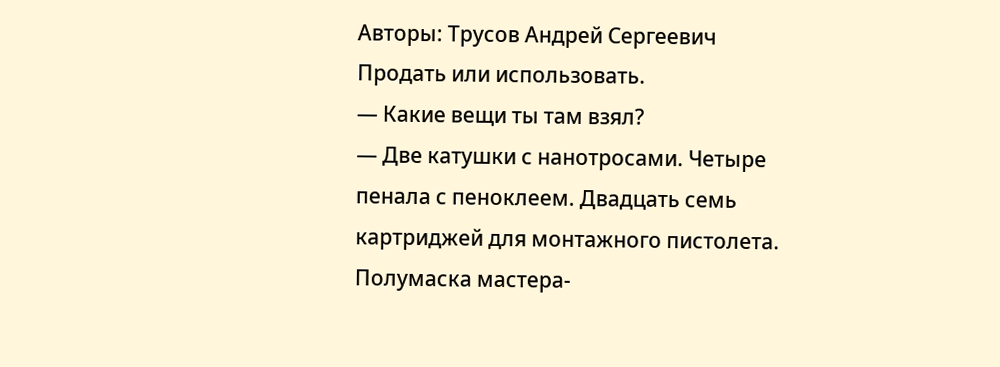Авторы: Трусов Андрей Сергеевич
Продать или использовать.
— Какие вещи ты там взял?
— Две катушки с нанотросами. Четыре пенала с пеноклеем. Двадцать семь картриджей для монтажного пистолета. Полумаска мастера-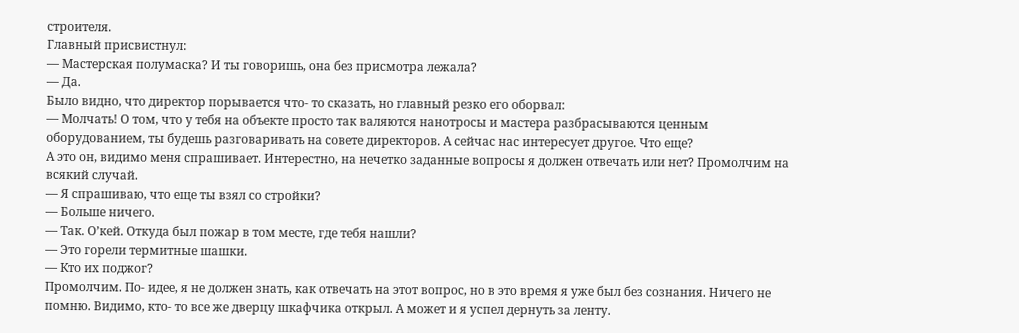строителя.
Главный присвистнул:
— Мастерская полумаска? И ты говоришь, она без присмотра лежала?
— Да.
Было видно, что директор порывается что- то сказать, но главный резко его оборвал:
— Молчать! О том, что у тебя на объекте просто так валяются нанотросы и мастера разбрасываются ценным оборудованием, ты будешь разговаривать на совете директоров. А сейчас нас интересует другое. Что еще?
А это он, видимо меня спрашивает. Интерестно, на нечетко заданные вопросы я должен отвечать или нет? Промолчим на всякий случай.
— Я спрашиваю, что еще ты взял со стройки?
— Больше ничего.
— Так. О’кей. Откуда был пожар в том месте, где тебя нашли?
— Это горели термитные шашки.
— Кто их поджог?
Промолчим. По- идее, я не должен знать, как отвечать на этот вопрос, но в это время я уже был без сознания. Ничего не помню. Видимо, кто- то все же дверцу шкафчика открыл. А может и я успел дернуть за ленту.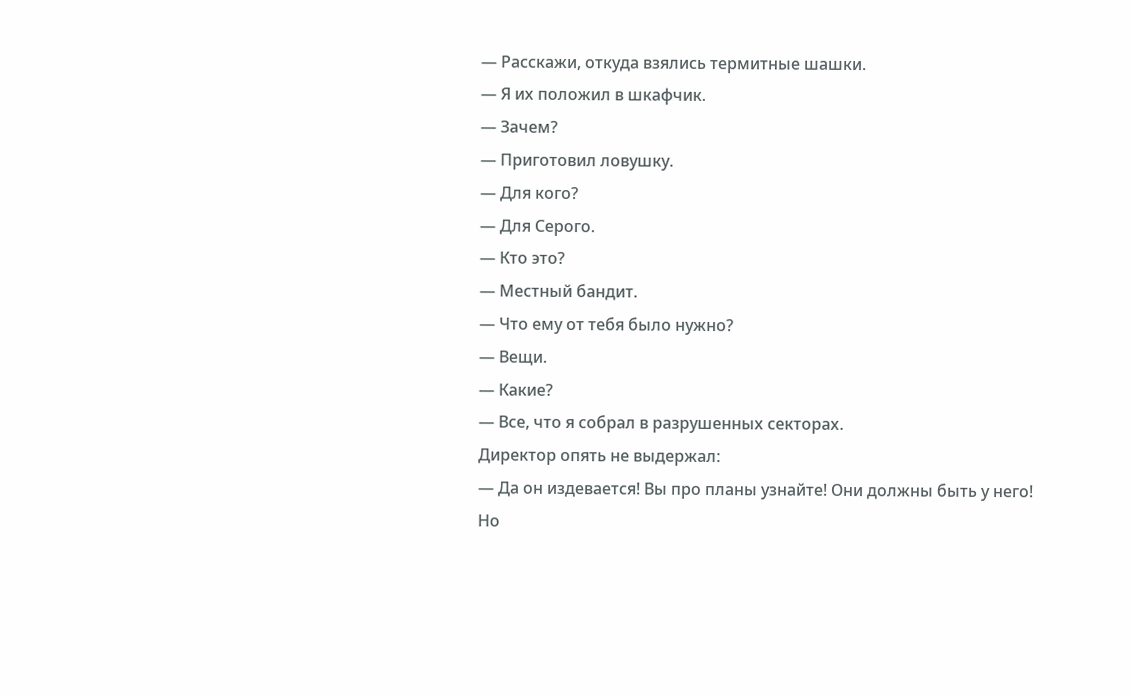— Расскажи, откуда взялись термитные шашки.
— Я их положил в шкафчик.
— Зачем?
— Приготовил ловушку.
— Для кого?
— Для Серого.
— Кто это?
— Местный бандит.
— Что ему от тебя было нужно?
— Вещи.
— Какие?
— Все, что я собрал в разрушенных секторах.
Директор опять не выдержал:
— Да он издевается! Вы про планы узнайте! Они должны быть у него!
Но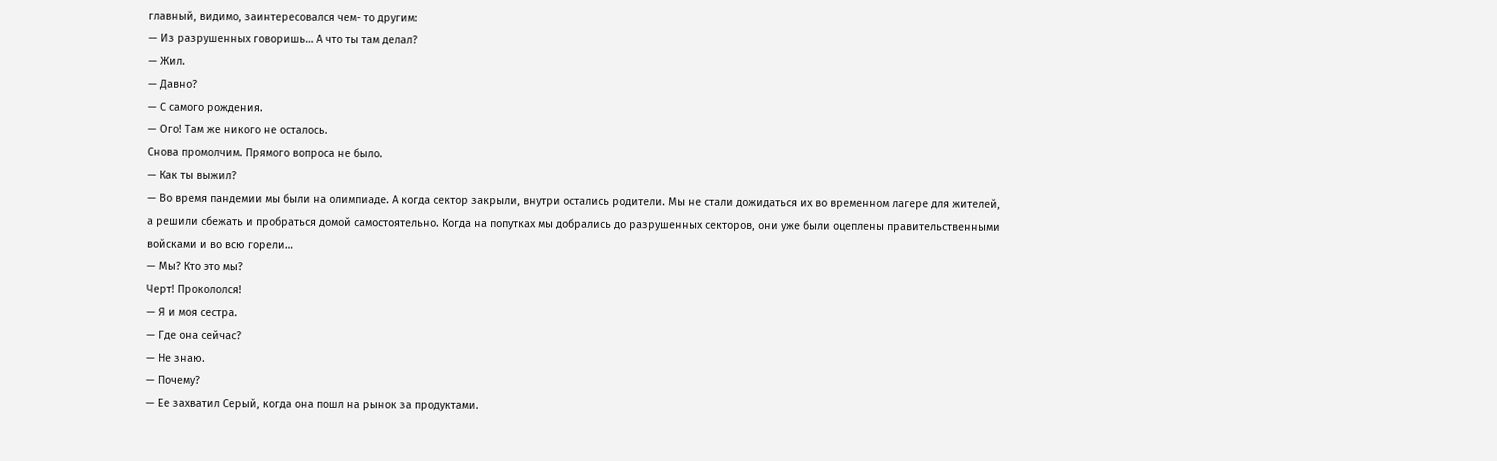главный, видимо, заинтересовался чем- то другим:
— Из разрушенных говоришь… А что ты там делал?
— Жил.
— Давно?
— С самого рождения.
— Ого! Там же никого не осталось.
Снова промолчим. Прямого вопроса не было.
— Как ты выжил?
— Во время пандемии мы были на олимпиаде. А когда сектор закрыли, внутри остались родители. Мы не стали дожидаться их во временном лагере для жителей, а решили сбежать и пробраться домой самостоятельно. Когда на попутках мы добрались до разрушенных секторов, они уже были оцеплены правительственными войсками и во всю горели…
— Мы? Кто это мы?
Черт! Прокололся!
— Я и моя сестра.
— Где она сейчас?
— Не знаю.
— Почему?
— Ее захватил Серый, когда она пошл на рынок за продуктами.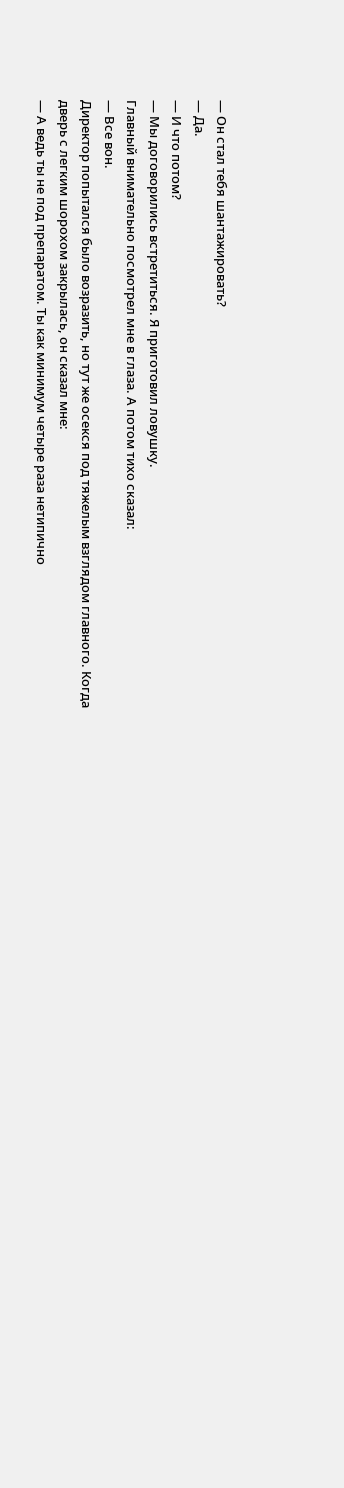— Он стал тебя шантажировать?
— Да.
— И что потом?
— Мы договорились встретиться. Я приготовил ловушку.
Главный внимательно посмотрел мне в глаза. А потом тихо сказал:
— Все вон.
Директор попытался было возразить, но тут же осекся под тяжелым взглядом главного. Когда дверь с легким шорохом закрылась, он сказал мне:
— А ведь ты не под препаратом. Ты как минимум четыре раза нетипично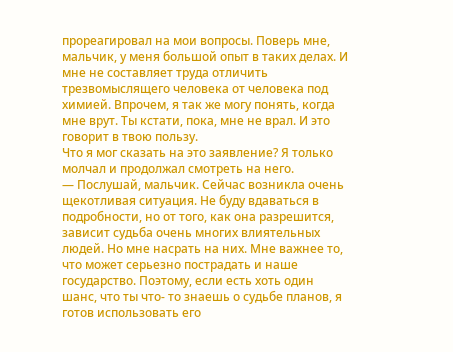прореагировал на мои вопросы. Поверь мне, мальчик, у меня большой опыт в таких делах. И мне не составляет труда отличить трезвомыслящего человека от человека под химией. Впрочем, я так же могу понять, когда мне врут. Ты кстати, пока, мне не врал. И это говорит в твою пользу.
Что я мог сказать на это заявление? Я только молчал и продолжал смотреть на него.
— Послушай, мальчик. Сейчас возникла очень щекотливая ситуация. Не буду вдаваться в подробности, но от того, как она разрешится, зависит судьба очень многих влиятельных людей. Но мне насрать на них. Мне важнее то, что может серьезно пострадать и наше государство. Поэтому, если есть хоть один шанс, что ты что- то знаешь о судьбе планов, я готов использовать его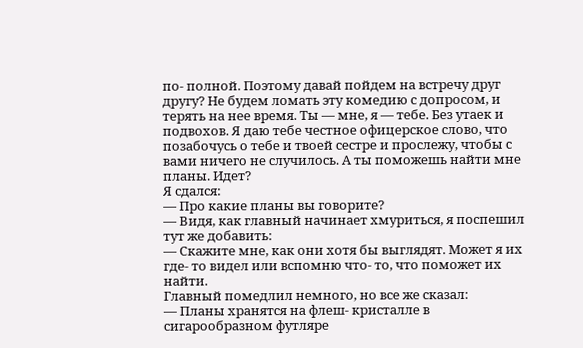по- полной. Поэтому давай пойдем на встречу друг другу? Не будем ломать эту комедию с допросом, и терять на нее время. Ты — мне, я — тебе. Без утаек и подвохов. Я даю тебе честное офицерское слово, что позабочусь о тебе и твоей сестре и прослежу, чтобы с вами ничего не случилось. А ты поможешь найти мне планы. Идет?
Я сдался:
— Про какие планы вы говорите?
— Видя, как главный начинает хмуриться, я поспешил тут же добавить:
— Скажите мне, как они хотя бы выглядят. Может я их где- то видел или вспомню что- то, что поможет их найти.
Главный помедлил немного, но все же сказал:
— Планы хранятся на флеш- кристалле в сигарообразном футляре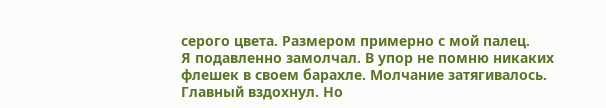серого цвета. Размером примерно с мой палец.
Я подавленно замолчал. В упор не помню никаких флешек в своем барахле. Молчание затягивалось. Главный вздохнул. Но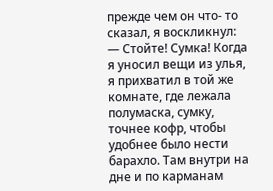прежде чем он что- то сказал, я воскликнул:
— Стойте! Сумка! Когда я уносил вещи из улья, я прихватил в той же комнате, где лежала полумаска, сумку, точнее кофр, чтобы удобнее было нести барахло. Там внутри на дне и по карманам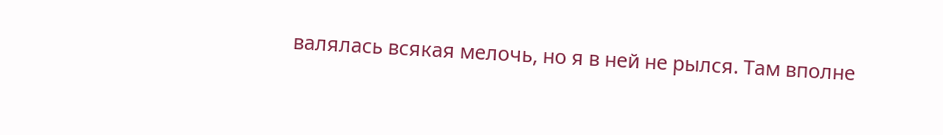валялась всякая мелочь, но я в ней не рылся. Там вполне